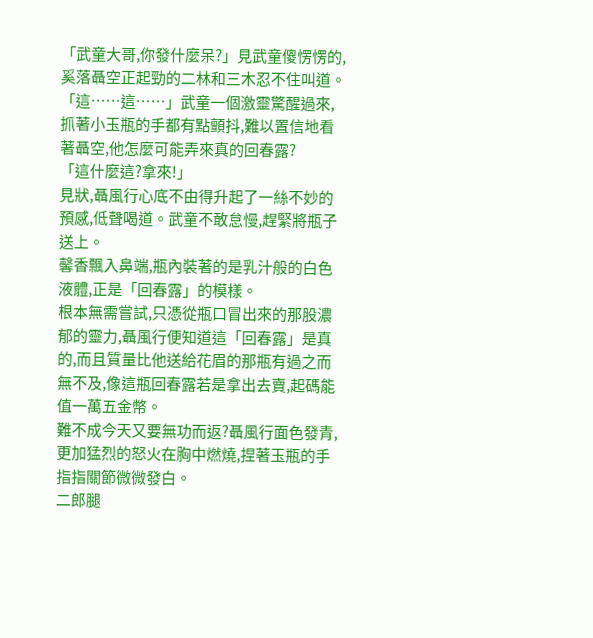「武童大哥,你發什麼呆?」見武童傻愣愣的,奚落聶空正起勁的二林和三木忍不住叫道。
「這……這……」武童一個激靈驚醒過來,抓著小玉瓶的手都有點顫抖,難以置信地看著聶空,他怎麼可能弄來真的回春露?
「這什麼這?拿來!」
見狀,聶風行心底不由得升起了一絲不妙的預感,低聲喝道。武童不敢怠慢,趕緊將瓶子送上。
馨香飄入鼻端,瓶內裝著的是乳汁般的白色液體,正是「回春露」的模樣。
根本無需嘗試,只憑從瓶口冒出來的那股濃郁的靈力,聶風行便知道這「回春露」是真的,而且質量比他送給花眉的那瓶有過之而無不及,像這瓶回春露若是拿出去賣,起碼能值一萬五金幣。
難不成今天又要無功而返?聶風行面色發青,更加猛烈的怒火在胸中燃燒,捏著玉瓶的手指指關節微微發白。
二郎腿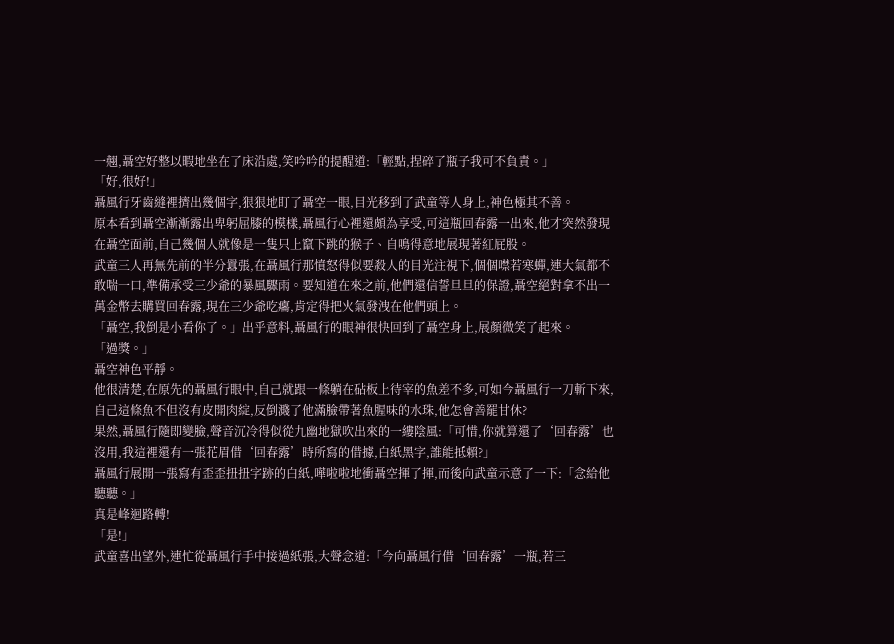一翹,聶空好整以暇地坐在了床沿處,笑吟吟的提醒道:「輕點,捏碎了瓶子我可不負責。」
「好,很好!」
聶風行牙齒縫裡擠出幾個字,狠狠地盯了聶空一眼,目光移到了武童等人身上,神色極其不善。
原本看到聶空漸漸露出卑躬屈膝的模樣,聶風行心裡還頗為享受,可這瓶回春露一出來,他才突然發現在聶空面前,自己幾個人就像是一隻只上竄下跳的猴子、自鳴得意地展現著紅屁股。
武童三人再無先前的半分囂張,在聶風行那憤怒得似要殺人的目光注視下,個個噤若寒蟬,連大氣都不敢喘一口,準備承受三少爺的暴風驟雨。要知道在來之前,他們還信誓旦旦的保證,聶空絕對拿不出一萬金幣去購買回春露,現在三少爺吃癟,肯定得把火氣發洩在他們頭上。
「聶空,我倒是小看你了。」出乎意料,聶風行的眼神很快回到了聶空身上,展顏微笑了起來。
「過獎。」
聶空神色平靜。
他很清楚,在原先的聶風行眼中,自己就跟一條躺在砧板上待宰的魚差不多,可如今聶風行一刀斬下來,自己這條魚不但沒有皮開肉綻,反倒濺了他滿臉帶著魚腥味的水珠,他怎會善罷甘休?
果然,聶風行隨即變臉,聲音沉冷得似從九幽地獄吹出來的一縷陰風:「可惜,你就算還了‘回春露’也沒用,我這裡還有一張花眉借‘回春露’時所寫的借據,白紙黑字,誰能抵賴?」
聶風行展開一張寫有歪歪扭扭字跡的白紙,嘩啦啦地衝聶空揮了揮,而後向武童示意了一下:「念給他聽聽。」
真是峰迴路轉!
「是!」
武童喜出望外,連忙從聶風行手中接過紙張,大聲念道:「今向聶風行借‘回春露’一瓶,若三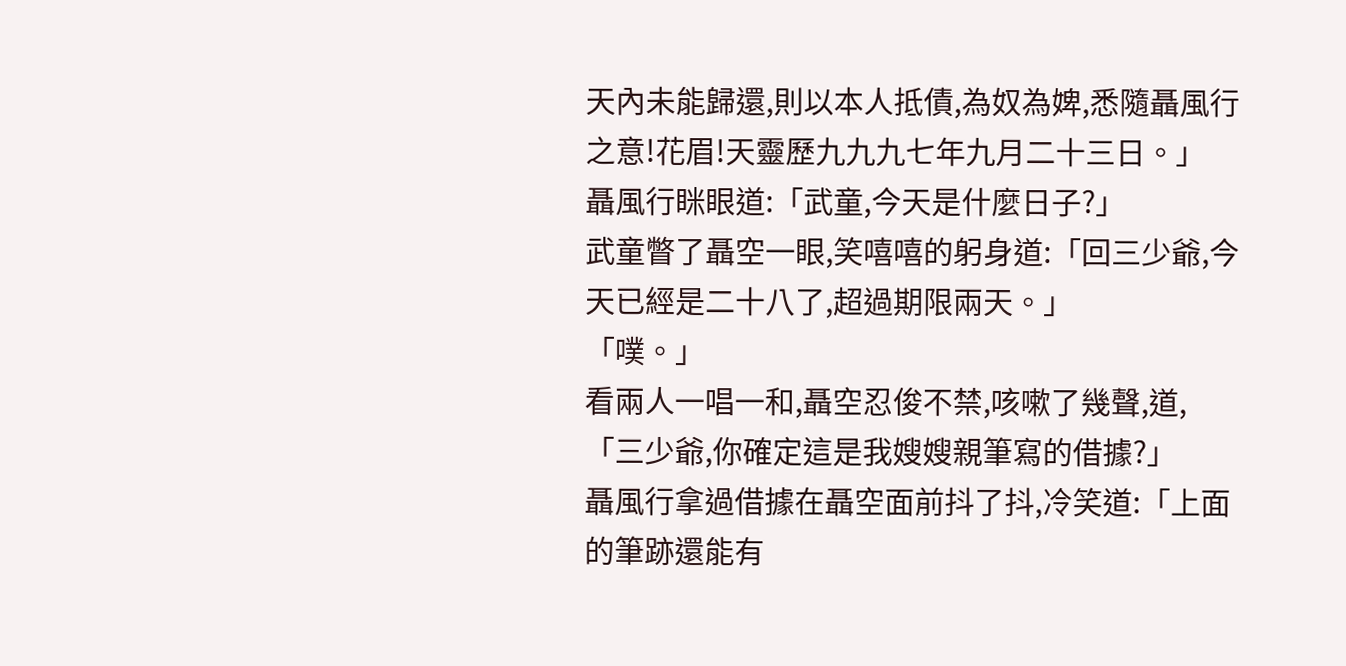天內未能歸還,則以本人抵債,為奴為婢,悉隨聶風行之意!花眉!天靈歷九九九七年九月二十三日。」
聶風行眯眼道:「武童,今天是什麼日子?」
武童瞥了聶空一眼,笑嘻嘻的躬身道:「回三少爺,今天已經是二十八了,超過期限兩天。」
「噗。」
看兩人一唱一和,聶空忍俊不禁,咳嗽了幾聲,道,「三少爺,你確定這是我嫂嫂親筆寫的借據?」
聶風行拿過借據在聶空面前抖了抖,冷笑道:「上面的筆跡還能有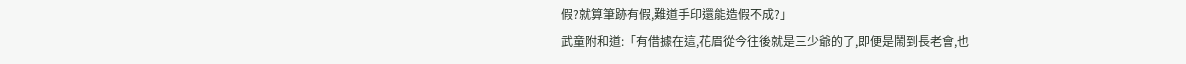假?就算筆跡有假,難道手印還能造假不成?」
武童附和道:「有借據在這,花眉從今往後就是三少爺的了,即便是鬧到長老會,也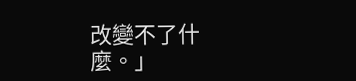改變不了什麼。」